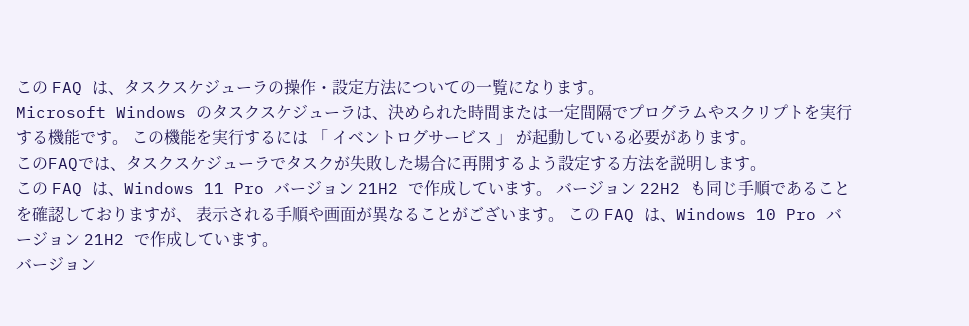この FAQ は、タスクスケジューラの操作・設定方法についての一覧になります。
Microsoft Windows のタスクスケジューラは、決められた時間または一定間隔でプログラムやスクリプトを実行する機能です。 この機能を実行するには 「 イベントログサービス 」 が起動している必要があります。
このFAQでは、タスクスケジューラでタスクが失敗した場合に再開するよう設定する方法を説明します。
この FAQ は、Windows 11 Pro バージョン 21H2 で作成しています。 バージョン 22H2 も同じ手順であることを確認しておりますが、 表示される手順や画面が異なることがございます。 この FAQ は、Windows 10 Pro バージョン 21H2 で作成しています。
バージョン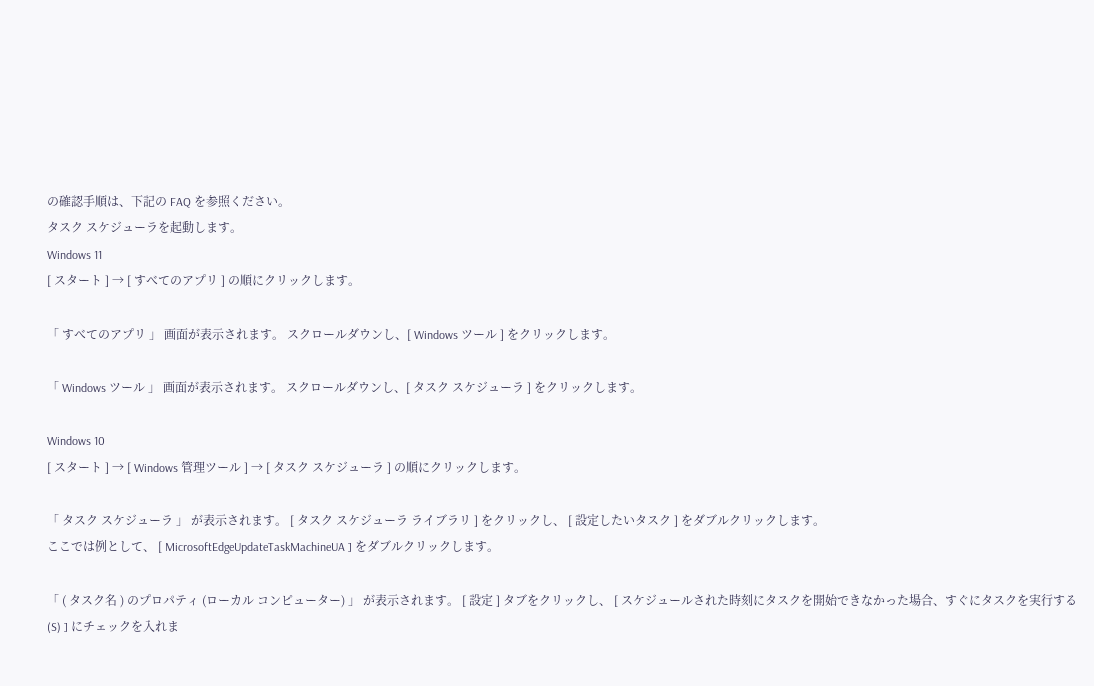の確認手順は、下記の FAQ を参照ください。
タスク スケジューラを起動します。
Windows 11
[ スタート ] → [ すべてのアプリ ] の順にクリックします。

「 すべてのアプリ 」 画面が表示されます。 スクロールダウンし、[ Windows ツール ] をクリックします。

「 Windows ツール 」 画面が表示されます。 スクロールダウンし、[ タスク スケジューラ ] をクリックします。

Windows 10
[ スタート ] → [ Windows 管理ツール ] → [ タスク スケジューラ ] の順にクリックします。

「 タスク スケジューラ 」 が表示されます。 [ タスク スケジューラ ライブラリ ] をクリックし、 [ 設定したいタスク ] をダブルクリックします。
ここでは例として、 [ MicrosoftEdgeUpdateTaskMachineUA ] をダブルクリックします。

「 ( タスク名 ) のプロパティ (ローカル コンピューター) 」 が表示されます。 [ 設定 ] タブをクリックし、 [ スケジュールされた時刻にタスクを開始できなかった場合、すぐにタスクを実行する(S) ] にチェックを入れま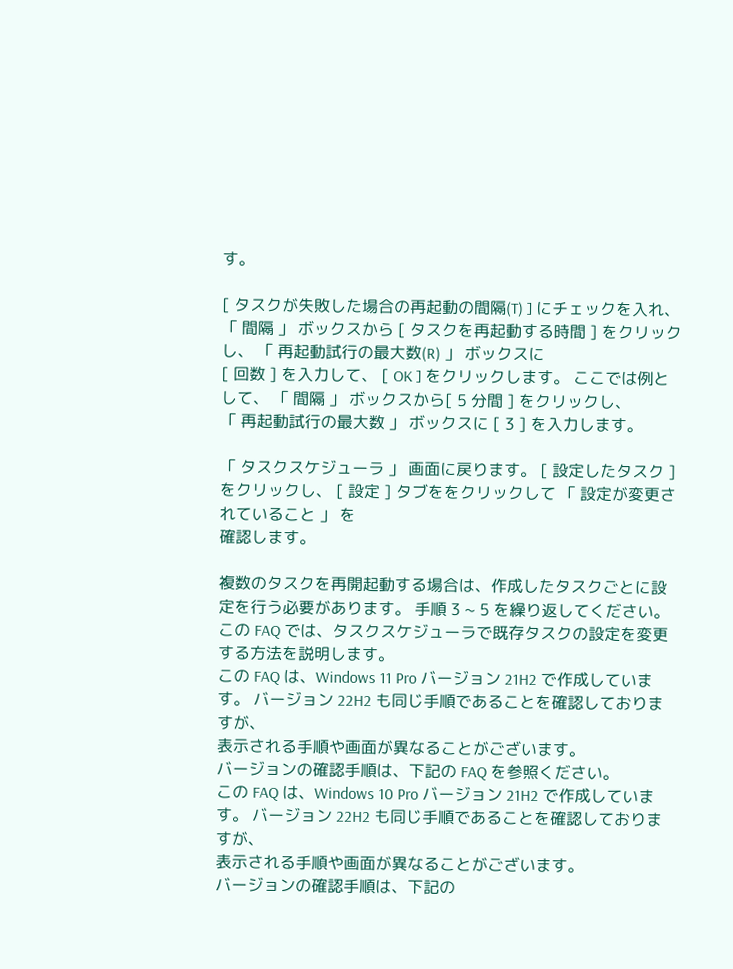す。

[ タスクが失敗した場合の再起動の間隔(T) ] にチェックを入れ、 「 間隔 」 ボックスから [ タスクを再起動する時間 ] をクリックし、 「 再起動試行の最大数(R) 」 ボックスに
[ 回数 ] を入力して、 [ OK ] をクリックします。 ここでは例として、 「 間隔 」 ボックスから[ 5 分間 ] をクリックし、
「 再起動試行の最大数 」 ボックスに [ 3 ] を入力します。

「 タスクスケジューラ 」 画面に戻ります。 [ 設定したタスク ] をクリックし、 [ 設定 ] タブををクリックして 「 設定が変更されていること 」 を
確認します。

複数のタスクを再開起動する場合は、作成したタスクごとに設定を行う必要があります。 手順 3 ~ 5 を繰り返してください。
この FAQ では、タスクスケジューラで既存タスクの設定を変更する方法を説明します。
この FAQ は、Windows 11 Pro バージョン 21H2 で作成しています。 バージョン 22H2 も同じ手順であることを確認しておりますが、
表示される手順や画面が異なることがございます。
バージョンの確認手順は、下記の FAQ を参照ください。
この FAQ は、Windows 10 Pro バージョン 21H2 で作成しています。 バージョン 22H2 も同じ手順であることを確認しておりますが、
表示される手順や画面が異なることがございます。
バージョンの確認手順は、下記の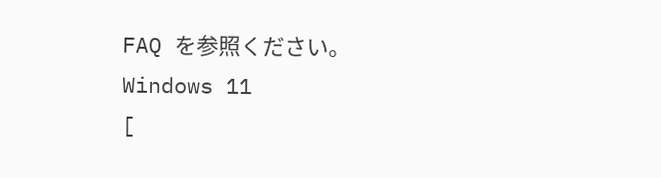FAQ を参照ください。
Windows 11
[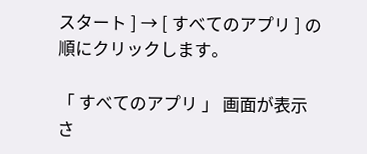スタート ] → [ すべてのアプリ ] の順にクリックします。

「 すべてのアプリ 」 画面が表示さ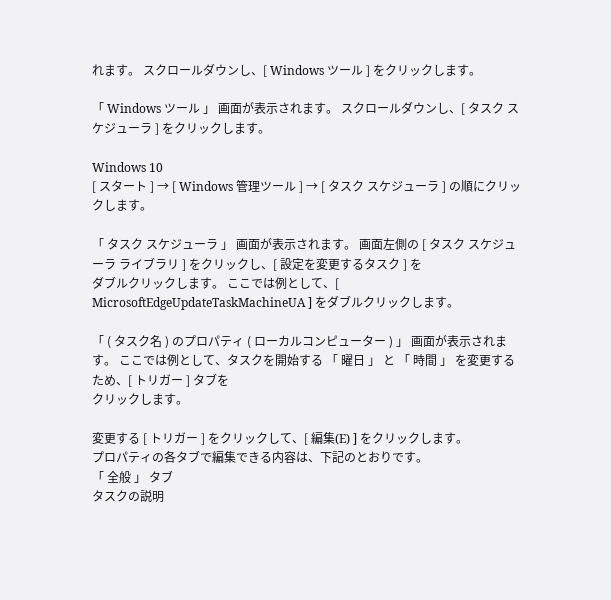れます。 スクロールダウンし、[ Windows ツール ] をクリックします。

「 Windows ツール 」 画面が表示されます。 スクロールダウンし、[ タスク スケジューラ ] をクリックします。

Windows 10
[ スタート ] → [ Windows 管理ツール ] → [ タスク スケジューラ ] の順にクリックします。

「 タスク スケジューラ 」 画面が表示されます。 画面左側の [ タスク スケジューラ ライブラリ ] をクリックし、[ 設定を変更するタスク ] を
ダブルクリックします。 ここでは例として、[ MicrosoftEdgeUpdateTaskMachineUA ] をダブルクリックします。

「 ( タスク名 ) のプロパティ ( ローカルコンピューター ) 」 画面が表示されます。 ここでは例として、タスクを開始する 「 曜日 」 と 「 時間 」 を変更するため、[ トリガー ] タブを
クリックします。

変更する [ トリガー ] をクリックして、[ 編集(E) ] をクリックします。
プロパティの各タブで編集できる内容は、下記のとおりです。
「 全般 」 タブ
タスクの説明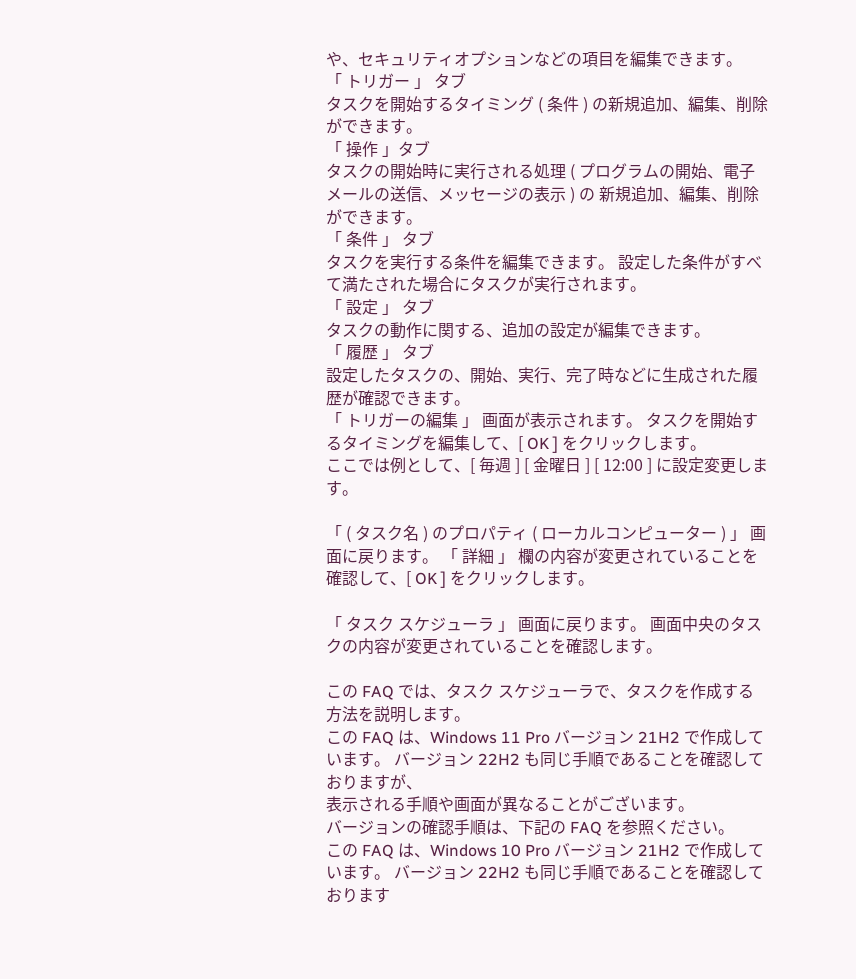や、セキュリティオプションなどの項目を編集できます。
「 トリガー 」 タブ
タスクを開始するタイミング ( 条件 ) の新規追加、編集、削除ができます。
「 操作 」タブ
タスクの開始時に実行される処理 ( プログラムの開始、電子メールの送信、メッセージの表示 ) の 新規追加、編集、削除ができます。
「 条件 」 タブ
タスクを実行する条件を編集できます。 設定した条件がすべて満たされた場合にタスクが実行されます。
「 設定 」 タブ
タスクの動作に関する、追加の設定が編集できます。
「 履歴 」 タブ
設定したタスクの、開始、実行、完了時などに生成された履歴が確認できます。
「 トリガーの編集 」 画面が表示されます。 タスクを開始するタイミングを編集して、[ OK ] をクリックします。
ここでは例として、[ 毎週 ] [ 金曜日 ] [ 12:00 ] に設定変更します。

「 ( タスク名 ) のプロパティ ( ローカルコンピューター ) 」 画面に戻ります。 「 詳細 」 欄の内容が変更されていることを確認して、[ OK ] をクリックします。

「 タスク スケジューラ 」 画面に戻ります。 画面中央のタスクの内容が変更されていることを確認します。

この FAQ では、タスク スケジューラで、タスクを作成する方法を説明します。
この FAQ は、Windows 11 Pro バージョン 21H2 で作成しています。 バージョン 22H2 も同じ手順であることを確認しておりますが、
表示される手順や画面が異なることがございます。
バージョンの確認手順は、下記の FAQ を参照ください。
この FAQ は、Windows 10 Pro バージョン 21H2 で作成しています。 バージョン 22H2 も同じ手順であることを確認しております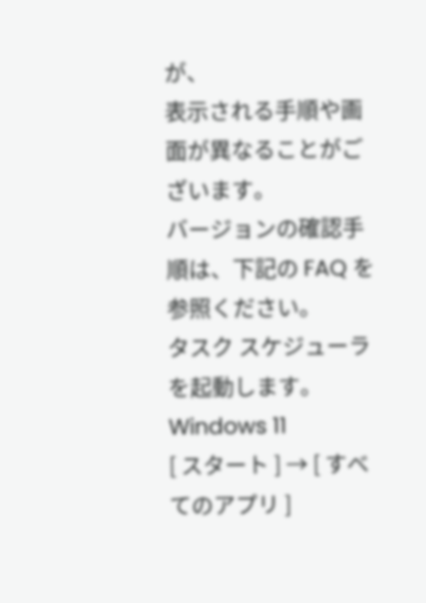が、
表示される手順や画面が異なることがございます。
バージョンの確認手順は、下記の FAQ を参照ください。
タスク スケジューラを起動します。
Windows 11
[ スタート ] → [ すべてのアプリ ]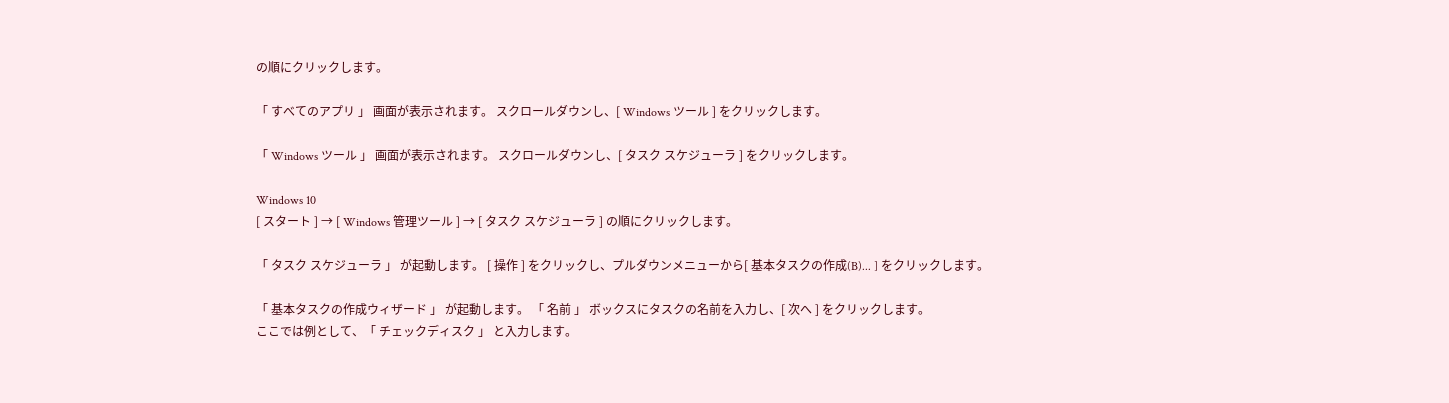の順にクリックします。

「 すべてのアプリ 」 画面が表示されます。 スクロールダウンし、[ Windows ツール ] をクリックします。

「 Windows ツール 」 画面が表示されます。 スクロールダウンし、[ タスク スケジューラ ] をクリックします。

Windows 10
[ スタート ] → [ Windows 管理ツール ] → [ タスク スケジューラ ] の順にクリックします。

「 タスク スケジューラ 」 が起動します。 [ 操作 ] をクリックし、プルダウンメニューから[ 基本タスクの作成(B)... ] をクリックします。

「 基本タスクの作成ウィザード 」 が起動します。 「 名前 」 ボックスにタスクの名前を入力し、[ 次へ ] をクリックします。
ここでは例として、「 チェックディスク 」 と入力します。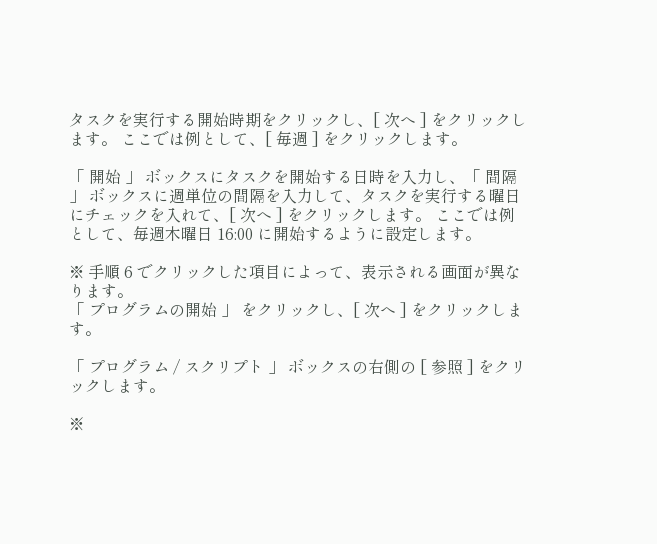タスクを実行する開始時期をクリックし、[ 次へ ] をクリックします。 ここでは例として、[ 毎週 ] をクリックします。

「 開始 」 ボックスにタスクを開始する日時を入力し、「 間隔 」 ボックスに週単位の間隔を入力して、タスクを実行する曜日にチェックを入れて、[ 次へ ] をクリックします。 ここでは例として、毎週木曜日 16:00 に開始するように設定します。

※ 手順 6 でクリックした項目によって、表示される画面が異なります。
「 プログラムの開始 」 をクリックし、[ 次へ ] をクリックします。

「 プログラム / スクリプト 」 ボックスの右側の [ 参照 ] をクリックします。

※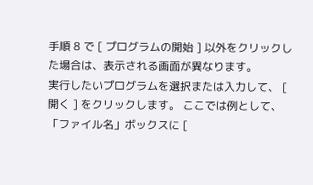手順 8 で [ プログラムの開始 ] 以外をクリックした場合は、表示される画面が異なります。
実行したいプログラムを選択または入力して、 [ 開く ] をクリックします。 ここでは例として、「ファイル名」ボックスに [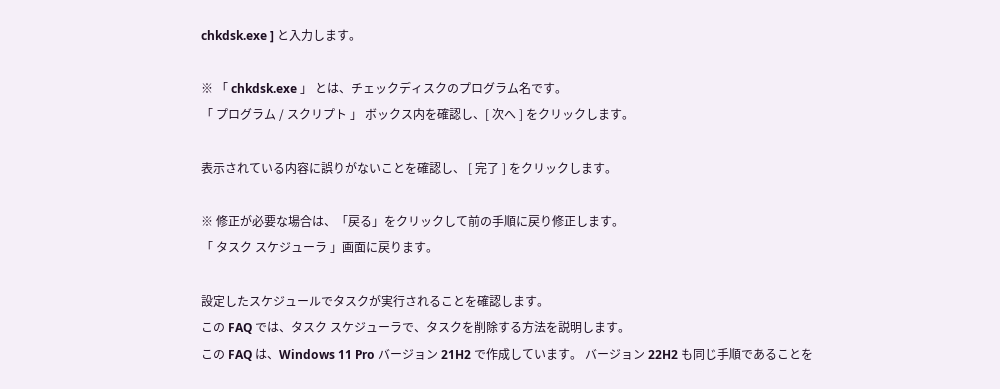chkdsk.exe ] と入力します。

※ 「 chkdsk.exe 」 とは、チェックディスクのプログラム名です。
「 プログラム / スクリプト 」 ボックス内を確認し、[ 次へ ] をクリックします。

表示されている内容に誤りがないことを確認し、 [ 完了 ] をクリックします。

※ 修正が必要な場合は、「戻る」をクリックして前の手順に戻り修正します。
「 タスク スケジューラ 」画面に戻ります。

設定したスケジュールでタスクが実行されることを確認します。
この FAQ では、タスク スケジューラで、タスクを削除する方法を説明します。
この FAQ は、Windows 11 Pro バージョン 21H2 で作成しています。 バージョン 22H2 も同じ手順であることを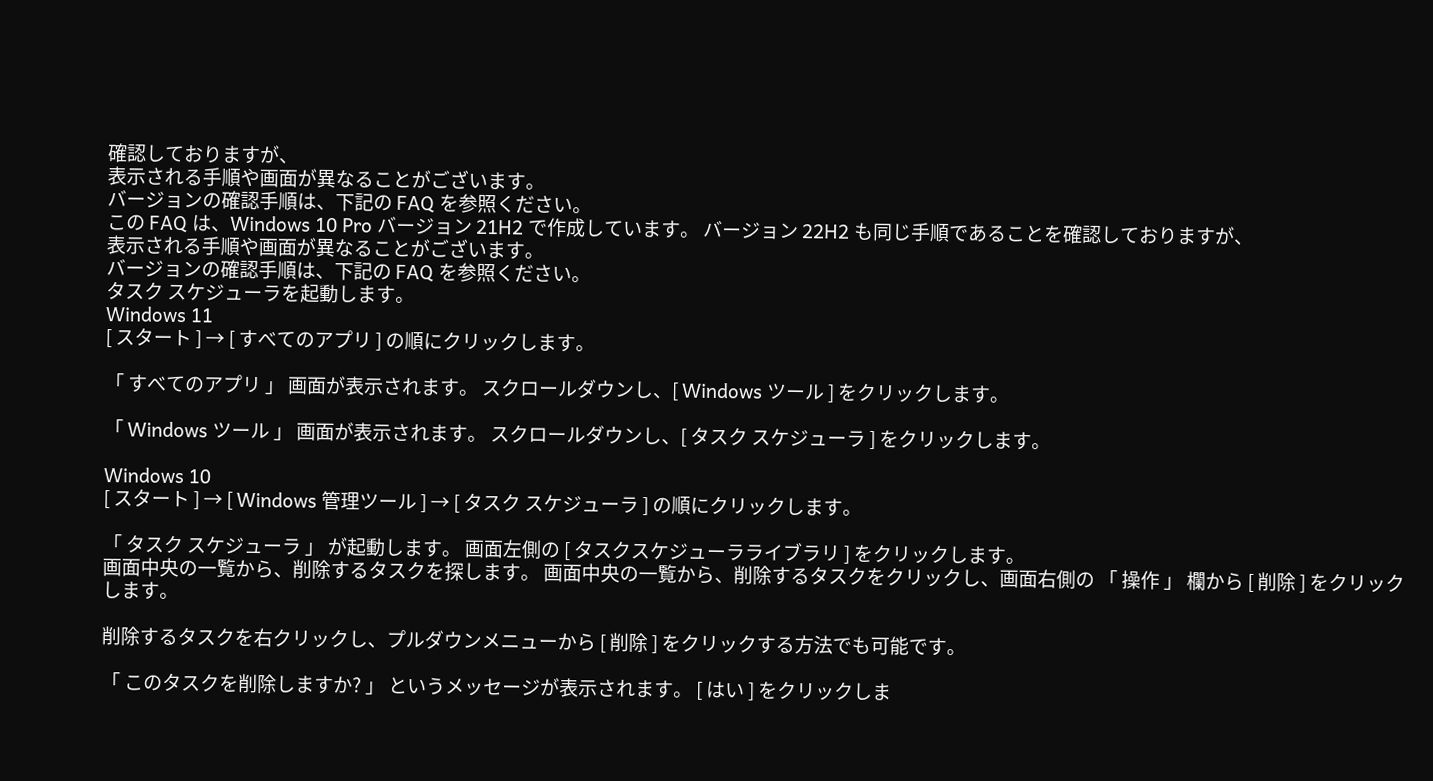確認しておりますが、
表示される手順や画面が異なることがございます。
バージョンの確認手順は、下記の FAQ を参照ください。
この FAQ は、Windows 10 Pro バージョン 21H2 で作成しています。 バージョン 22H2 も同じ手順であることを確認しておりますが、
表示される手順や画面が異なることがございます。
バージョンの確認手順は、下記の FAQ を参照ください。
タスク スケジューラを起動します。
Windows 11
[ スタート ] → [ すべてのアプリ ] の順にクリックします。

「 すべてのアプリ 」 画面が表示されます。 スクロールダウンし、[ Windows ツール ] をクリックします。

「 Windows ツール 」 画面が表示されます。 スクロールダウンし、[ タスク スケジューラ ] をクリックします。

Windows 10
[ スタート ] → [ Windows 管理ツール ] → [ タスク スケジューラ ] の順にクリックします。

「 タスク スケジューラ 」 が起動します。 画面左側の [ タスクスケジューラライブラリ ] をクリックします。
画面中央の一覧から、削除するタスクを探します。 画面中央の一覧から、削除するタスクをクリックし、画面右側の 「 操作 」 欄から [ 削除 ] をクリックします。

削除するタスクを右クリックし、プルダウンメニューから [ 削除 ] をクリックする方法でも可能です。

「 このタスクを削除しますか? 」 というメッセージが表示されます。 [ はい ] をクリックしま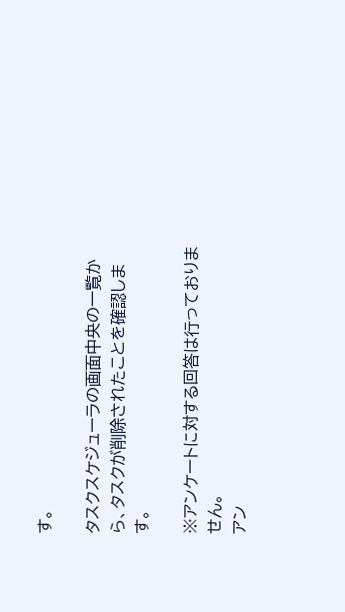す。

タスクスケジューラの画面中央の一覧から、タスクが削除されたことを確認します。

※アンケートに対する回答は行っておりません。
アン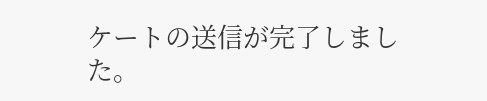ケートの送信が完了しました。